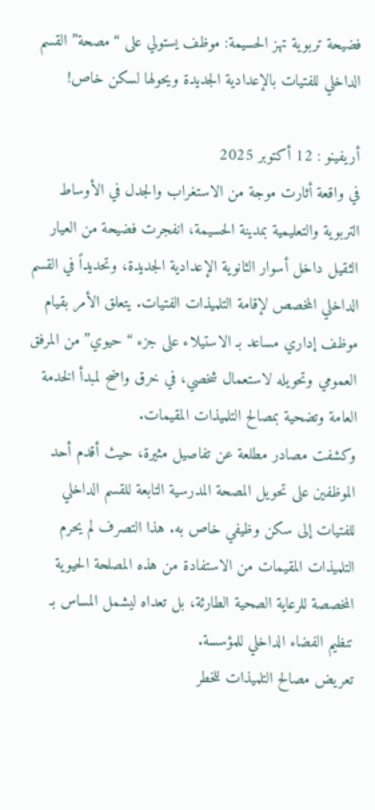فضيحة تربوية تهز الحسيمة: موظف يستولي على “مصحة” القسم الداخلي للفتيات بالإعدادية الجديدة ويحولها لسكن خاص!

أريفينو : 12 أكتوبر 2025
في واقعة أثارت موجة من الاستغراب والجدل في الأوساط التربوية والتعليمية بمدينة الحسيمة، انفجرت فضيحة من العيار الثقيل داخل أسوار الثانوية الإعدادية الجديدة، وتحديداً في القسم الداخلي المخصص لإقامة التلميذات الفتيات. يتعلق الأمر بقيام موظف إداري مساعد بـ الاستيلاء على جزء “حيوي” من المرفق العمومي وتحويله لاستعمال شخصي، في خرق واضح لمبدأ الخدمة العامة وتضحية بمصالح التلميذات المقيمات.
وكشفت مصادر مطلعة عن تفاصيل مثيرة، حيث أقدم أحد الموظفين على تحويل المصحة المدرسية التابعة للقسم الداخلي للفتيات إلى سكن وظيفي خاص به. هذا التصرف لم يحرم التلميذات المقيمات من الاستفادة من هذه المصلحة الحيوية المخصصة للرعاية الصحية الطارئة، بل تعداه ليشمل المساس بـ تنظيم الفضاء الداخلي للمؤسسة.
تعريض مصالح التلميذات للخطر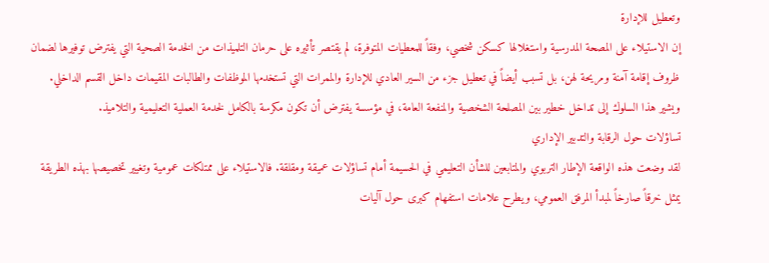وتعطيل للإدارة
إن الاستيلاء على المصحة المدرسية واستغلالها كسكن شخصي، وفقاً للمعطيات المتوفرة، لم يقتصر تأثيره على حرمان التلميذات من الخدمة الصحية التي يفترض توفيرها لضمان ظروف إقامة آمنة ومريحة لهن، بل تسبب أيضاً في تعطيل جزء من السير العادي للإدارة والممرات التي تستخدمها الموظفات والطالبات المقيمات داخل القسم الداخلي.
ويشير هذا السلوك إلى تداخل خطير بين المصلحة الشخصية والمنفعة العامة، في مؤسسة يفترض أن تكون مكرسة بالكامل لخدمة العملية التعليمية والتلاميذ.
تساؤلات حول الرقابة والتدبير الإداري
لقد وضعت هذه الواقعة الإطار التربوي والمتابعين للشأن التعليمي في الحسيمة أمام تساؤلات عميقة ومقلقة. فالاستيلاء على ممتلكات عمومية وتغيير تخصيصها بهذه الطريقة يمثل خرقاً صارخاً لمبدأ المرفق العمومي، ويطرح علامات استفهام كبرى حول آليات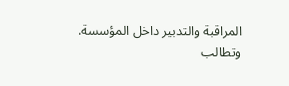المراقبة والتدبير داخل المؤسسة.
وتطالب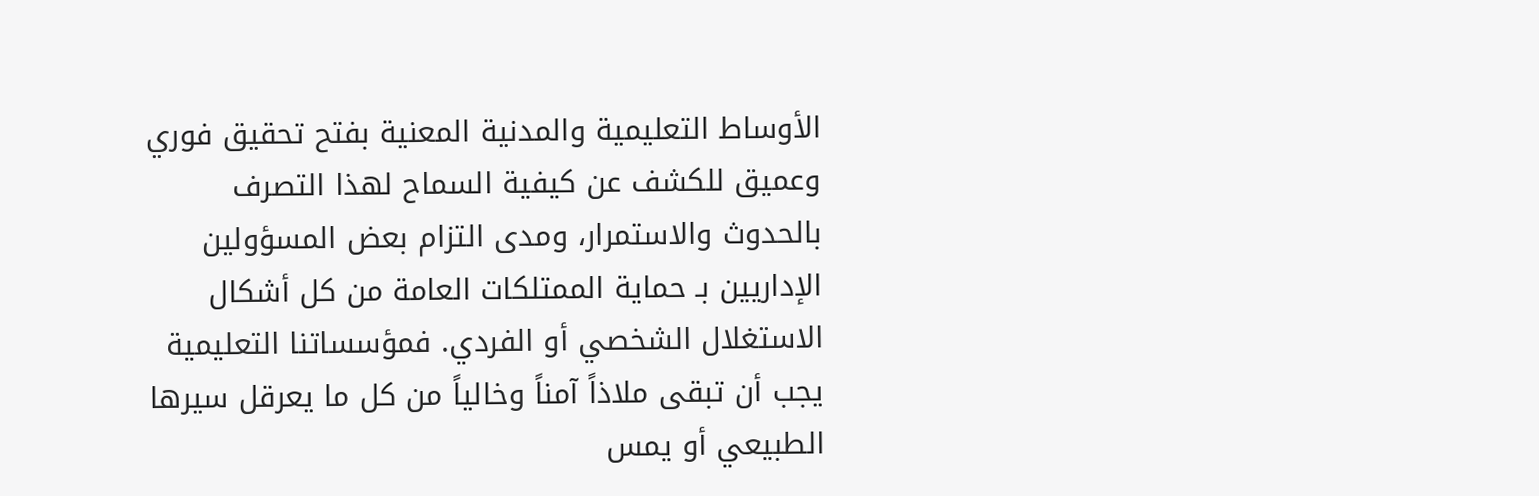الأوساط التعليمية والمدنية المعنية بفتح تحقيق فوري وعميق للكشف عن كيفية السماح لهذا التصرف بالحدوث والاستمرار، ومدى التزام بعض المسؤولين الإداريين بـ حماية الممتلكات العامة من كل أشكال الاستغلال الشخصي أو الفردي. فمؤسساتنا التعليمية يجب أن تبقى ملاذاً آمناً وخالياً من كل ما يعرقل سيرها الطبيعي أو يمس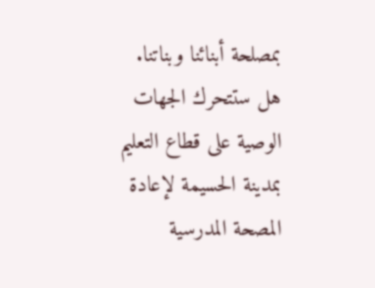بمصلحة أبنائنا وبناتنا.
هل ستتحرك الجهات الوصية على قطاع التعليم بمدينة الحسيمة لإعادة المصحة المدرسية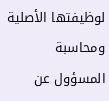لوظيفتها الأصلية ومحاسبة المسؤول عن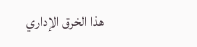هذا الخرق الإداري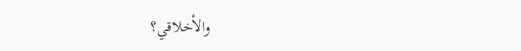والأخلاقي؟